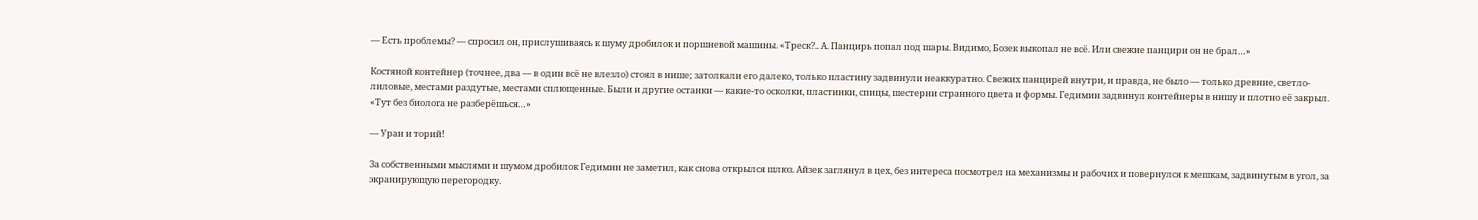— Есть проблемы? — спросил он, прислушиваясь к шуму дробилок и поршневой машины. «Треск?.. А. Панцирь попал под шары. Видимо, Бозек выкопал не всё. Или свежие панцири он не брал…»

Костяной контейнер (точнее, два — в один всё не влезло) стоял в нише; затолкали его далеко, только пластину задвинули неаккуратно. Свежих панцирей внутри, и правда, не было — только древние, светло-лиловые, местами раздутые, местами сплющенные. Были и другие останки — какие-то осколки, пластинки, спицы, шестерни странного цвета и формы. Гедимин задвинул контейнеры в нишу и плотно её закрыл. «Тут без биолога не разберёшься…»

— Уран и торий!

За собственными мыслями и шумом дробилок Гедимин не заметил, как снова открылся шлюз. Айзек заглянул в цех, без интереса посмотрел на механизмы и рабочих и повернулся к мешкам, задвинутым в угол, за экранирующую перегородку.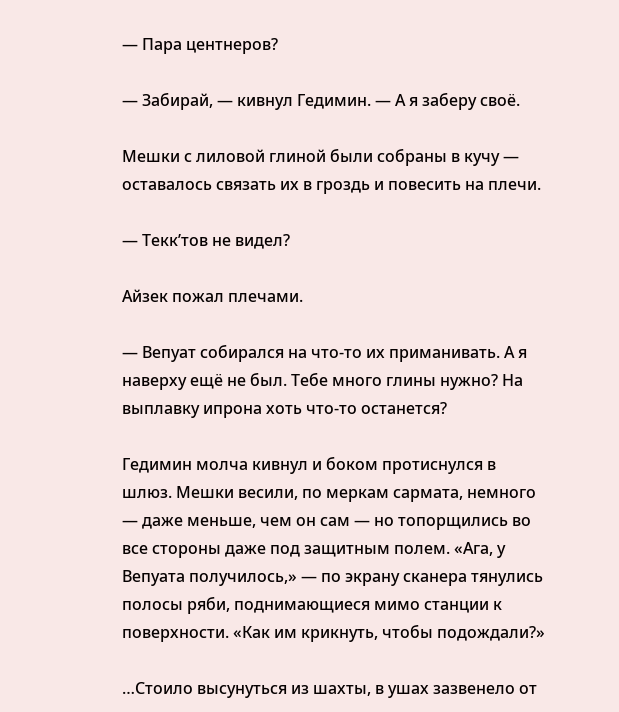— Пара центнеров?

— Забирай, — кивнул Гедимин. — А я заберу своё.

Мешки с лиловой глиной были собраны в кучу — оставалось связать их в гроздь и повесить на плечи.

— Текк’тов не видел?

Айзек пожал плечами.

— Вепуат собирался на что-то их приманивать. А я наверху ещё не был. Тебе много глины нужно? На выплавку ипрона хоть что-то останется?

Гедимин молча кивнул и боком протиснулся в шлюз. Мешки весили, по меркам сармата, немного — даже меньше, чем он сам — но топорщились во все стороны даже под защитным полем. «Ага, у Вепуата получилось,» — по экрану сканера тянулись полосы ряби, поднимающиеся мимо станции к поверхности. «Как им крикнуть, чтобы подождали?»

…Стоило высунуться из шахты, в ушах зазвенело от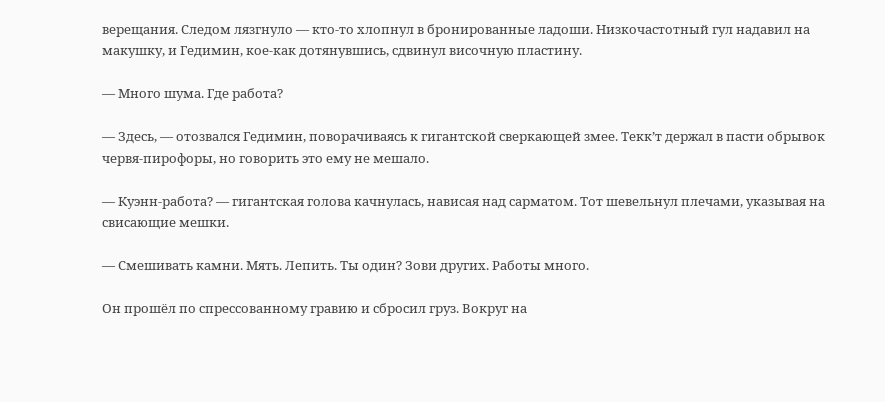верещания. Следом лязгнуло — кто-то хлопнул в бронированные ладоши. Низкочастотный гул надавил на макушку, и Гедимин, кое-как дотянувшись, сдвинул височную пластину.

— Много шума. Где работа?

— Здесь, — отозвался Гедимин, поворачиваясь к гигантской сверкающей змее. Текк’т держал в пасти обрывок червя-пирофоры, но говорить это ему не мешало.

— Куэнн-работа? — гигантская голова качнулась, нависая над сарматом. Тот шевельнул плечами, указывая на свисающие мешки.

— Смешивать камни. Мять. Лепить. Ты один? Зови других. Работы много.

Он прошёл по спрессованному гравию и сбросил груз. Вокруг на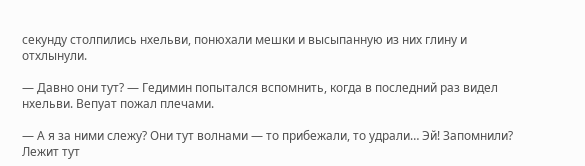секунду столпились нхельви, понюхали мешки и высыпанную из них глину и отхлынули.

— Давно они тут? — Гедимин попытался вспомнить, когда в последний раз видел нхельви. Вепуат пожал плечами.

— А я за ними слежу? Они тут волнами — то прибежали, то удрали… Эй! Запомнили? Лежит тут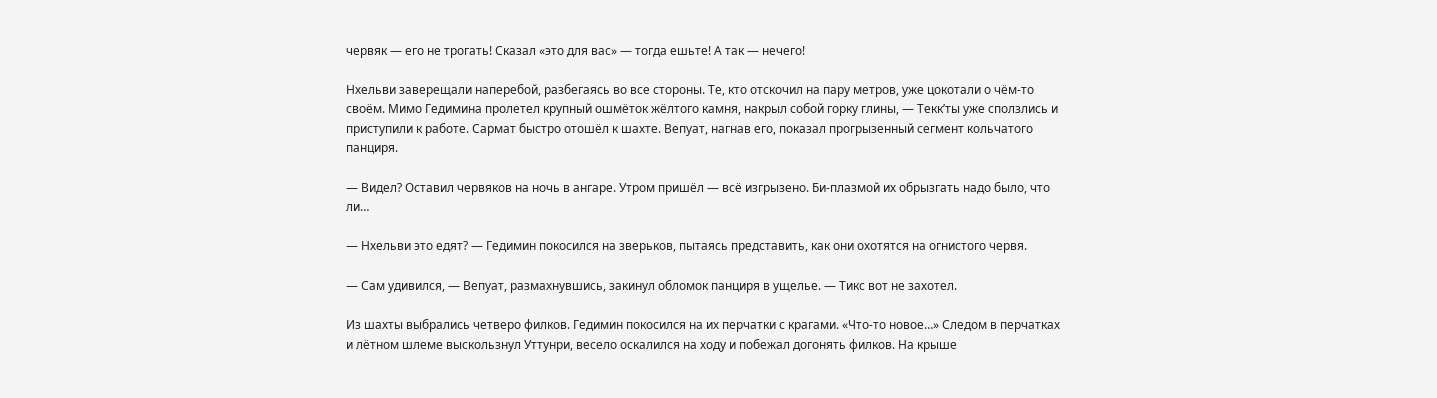червяк — его не трогать! Сказал «это для вас» — тогда ешьте! А так — нечего!

Нхельви заверещали наперебой, разбегаясь во все стороны. Те, кто отскочил на пару метров, уже цокотали о чём-то своём. Мимо Гедимина пролетел крупный ошмёток жёлтого камня, накрыл собой горку глины, — Текк’ты уже сползлись и приступили к работе. Сармат быстро отошёл к шахте. Вепуат, нагнав его, показал прогрызенный сегмент кольчатого панциря.

— Видел? Оставил червяков на ночь в ангаре. Утром пришёл — всё изгрызено. Би-плазмой их обрызгать надо было, что ли…

— Нхельви это едят? — Гедимин покосился на зверьков, пытаясь представить, как они охотятся на огнистого червя.

— Сам удивился, — Вепуат, размахнувшись, закинул обломок панциря в ущелье. — Тикс вот не захотел.

Из шахты выбрались четверо филков. Гедимин покосился на их перчатки с крагами. «Что-то новое…» Следом в перчатках и лётном шлеме выскользнул Уттунри, весело оскалился на ходу и побежал догонять филков. На крыше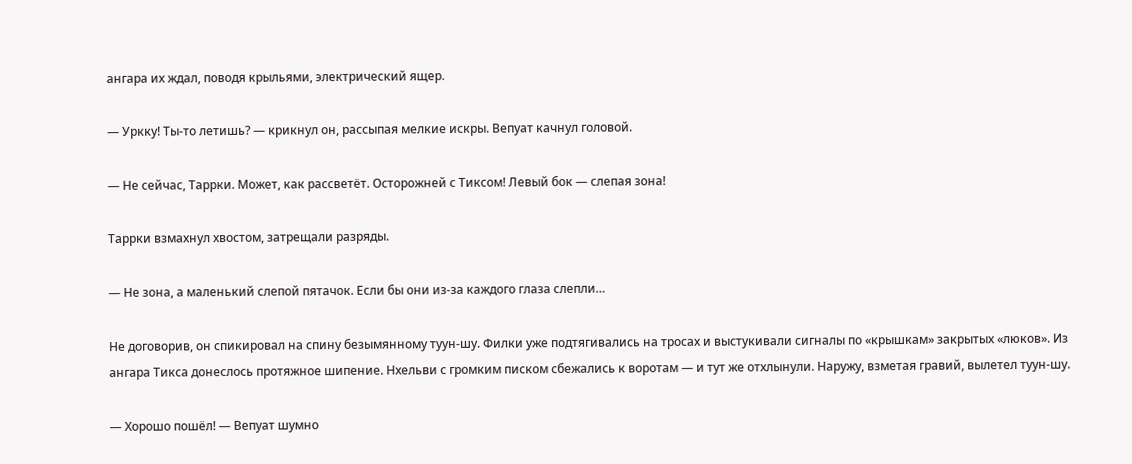ангара их ждал, поводя крыльями, электрический ящер.

— Уркку! Ты-то летишь? — крикнул он, рассыпая мелкие искры. Вепуат качнул головой.

— Не сейчас, Таррки. Может, как рассветёт. Осторожней с Тиксом! Левый бок — слепая зона!

Таррки взмахнул хвостом, затрещали разряды.

— Не зона, а маленький слепой пятачок. Если бы они из-за каждого глаза слепли…

Не договорив, он спикировал на спину безымянному туун-шу. Филки уже подтягивались на тросах и выстукивали сигналы по «крышкам» закрытых «люков». Из ангара Тикса донеслось протяжное шипение. Нхельви с громким писком сбежались к воротам — и тут же отхлынули. Наружу, взметая гравий, вылетел туун-шу.

— Хорошо пошёл! — Вепуат шумно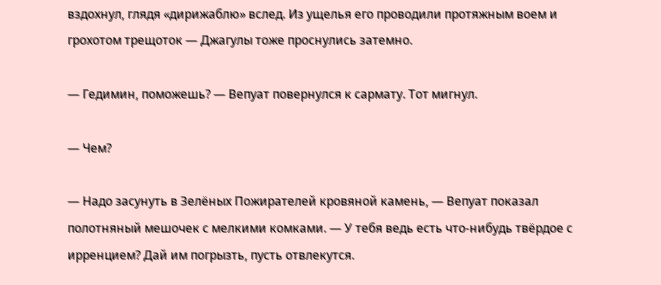вздохнул, глядя «дирижаблю» вслед. Из ущелья его проводили протяжным воем и грохотом трещоток — Джагулы тоже проснулись затемно.

— Гедимин, поможешь? — Вепуат повернулся к сармату. Тот мигнул.

— Чем?

— Надо засунуть в Зелёных Пожирателей кровяной камень, — Вепуат показал полотняный мешочек с мелкими комками. — У тебя ведь есть что-нибудь твёрдое с ирренцием? Дай им погрызть, пусть отвлекутся.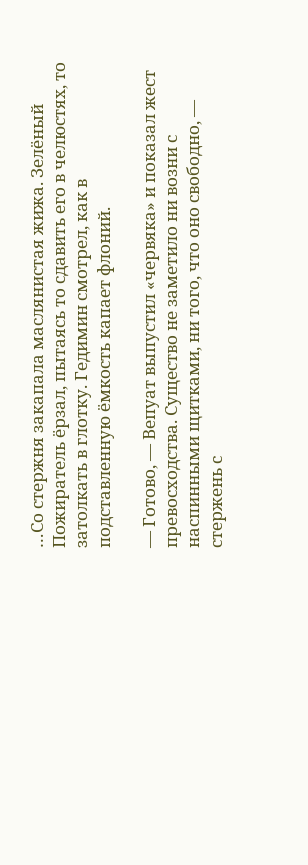…Со стержня закапала маслянистая жижа. Зелёный Пожиратель ёрзал, пытаясь то сдавить его в челюстях, то затолкать в глотку. Гедимин смотрел, как в подставленную ёмкость капает флоний.

— Готово, — Вепуат выпустил «червяка» и показал жест превосходства. Существо не заметило ни возни с наспинными щитками, ни того, что оно свободно, — стержень с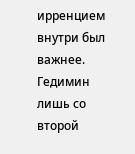ирренцием внутри был важнее. Гедимин лишь со второй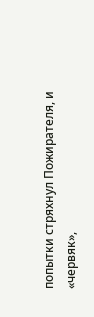попытки стряхнул Пожирателя, и «червяк»,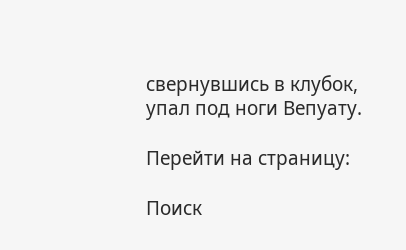свернувшись в клубок, упал под ноги Вепуату.

Перейти на страницу:

Поиск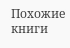Похожие книги